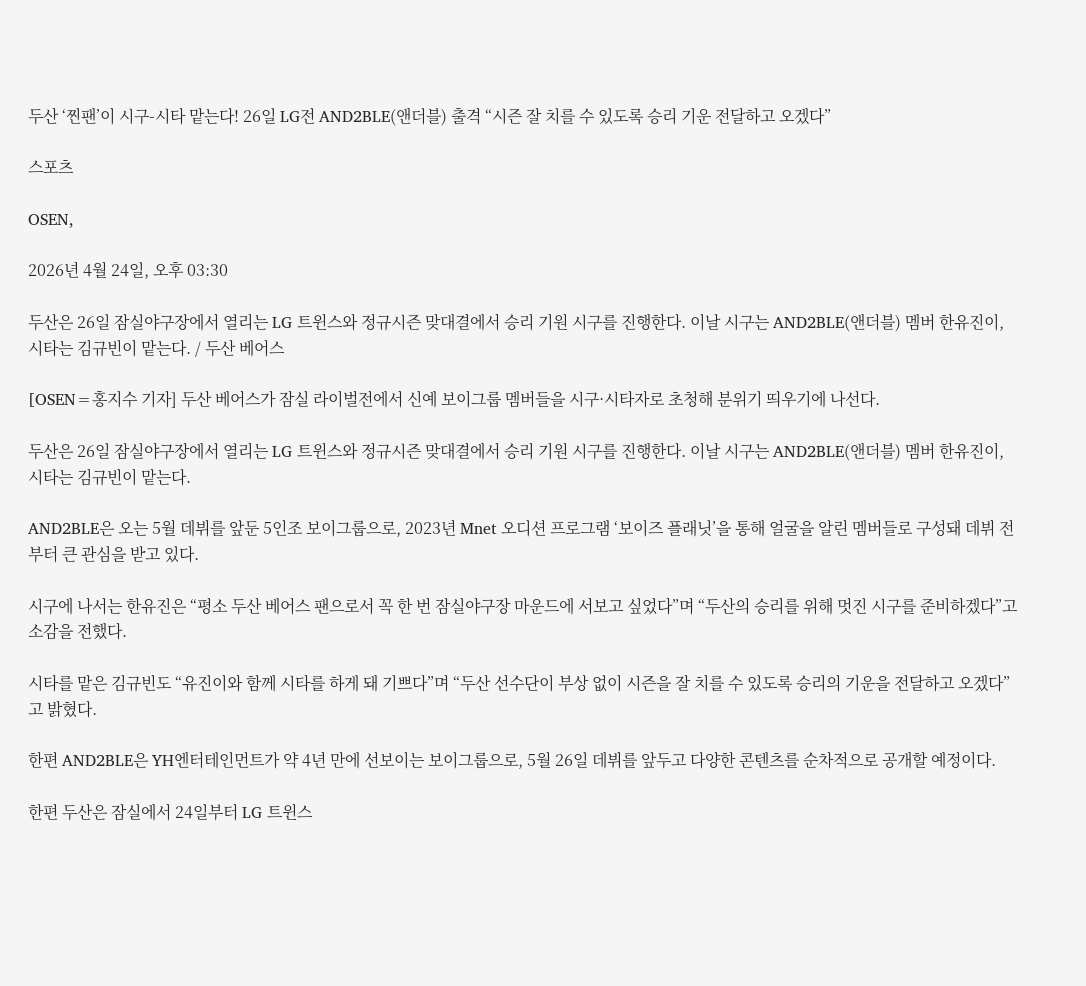두산 ‘찐팬’이 시구-시타 맡는다! 26일 LG전 AND2BLE(앤더블) 출격 “시즌 잘 치를 수 있도록 승리 기운 전달하고 오겠다”

스포츠

OSEN,

2026년 4월 24일, 오후 03:30

두산은 26일 잠실야구장에서 열리는 LG 트윈스와 정규시즌 맞대결에서 승리 기원 시구를 진행한다. 이날 시구는 AND2BLE(앤더블) 멤버 한유진이, 시타는 김규빈이 맡는다. / 두산 베어스

[OSEN=홍지수 기자] 두산 베어스가 잠실 라이벌전에서 신예 보이그룹 멤버들을 시구·시타자로 초청해 분위기 띄우기에 나선다.

두산은 26일 잠실야구장에서 열리는 LG 트윈스와 정규시즌 맞대결에서 승리 기원 시구를 진행한다. 이날 시구는 AND2BLE(앤더블) 멤버 한유진이, 시타는 김규빈이 맡는다.

AND2BLE은 오는 5월 데뷔를 앞둔 5인조 보이그룹으로, 2023년 Mnet 오디션 프로그램 ‘보이즈 플래닛’을 통해 얼굴을 알린 멤버들로 구성돼 데뷔 전부터 큰 관심을 받고 있다.

시구에 나서는 한유진은 “평소 두산 베어스 팬으로서 꼭 한 번 잠실야구장 마운드에 서보고 싶었다”며 “두산의 승리를 위해 멋진 시구를 준비하겠다”고 소감을 전했다.

시타를 맡은 김규빈도 “유진이와 함께 시타를 하게 돼 기쁘다”며 “두산 선수단이 부상 없이 시즌을 잘 치를 수 있도록 승리의 기운을 전달하고 오겠다”고 밝혔다.

한편 AND2BLE은 YH엔터테인먼트가 약 4년 만에 선보이는 보이그룹으로, 5월 26일 데뷔를 앞두고 다양한 콘텐츠를 순차적으로 공개할 예정이다.

한편 두산은 잠실에서 24일부터 LG 트윈스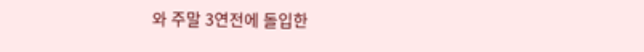와 주말 3연전에 돌입한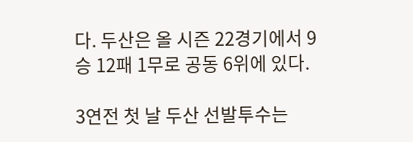다. 두산은 올 시즌 22경기에서 9승 12패 1무로 공동 6위에 있다.

3연전 첫 날 두산 선발투수는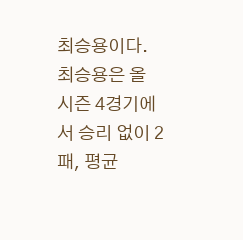최승용이다. 최승용은 올 시즌 4경기에서 승리 없이 2패, 평균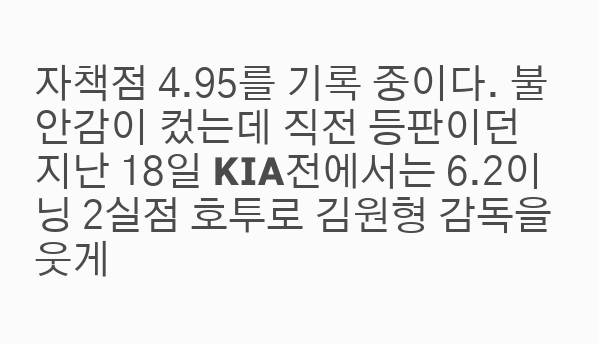자책점 4.95를 기록 중이다. 불안감이 컸는데 직전 등판이던 지난 18일 KIA전에서는 6.2이닝 2실점 호투로 김원형 감독을 웃게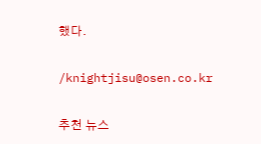했다.

/knightjisu@osen.co.kr

추천 뉴스